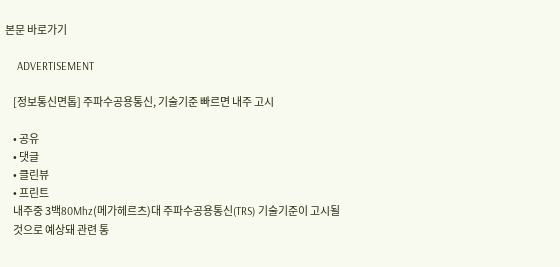본문 바로가기

    ADVERTISEMENT

    [정보통신면톱] 주파수공용통신, 기술기준 빠르면 내주 고시

    • 공유
    • 댓글
    • 클린뷰
    • 프린트
    내주중 3백80Mhz(메가헤르츠)대 주파수공용통신(TRS) 기술기준이 고시될
    것으로 예상돼 관련 통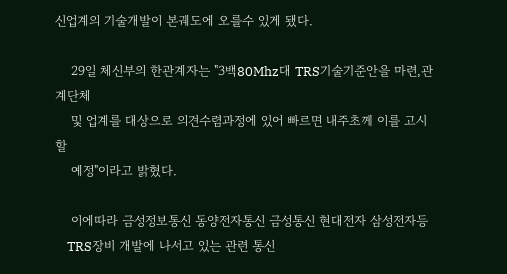신업계의 기술개발이 본궤도에 오를수 있게 됐다.

    29일 체신부의 한관계자는 "3백80Mhz대 TRS기술기준안을 마련,관계단체
    및 업계를 대상으로 의견수렴과정에 있어 빠르면 내주초께 이를 고시할
    예정"이라고 밝혔다.

    이에따라 금성정보통신 동양전자통신 금성통신 현대전자 삼성전자등
    TRS장비 개발에 나서고 있는 관련 통신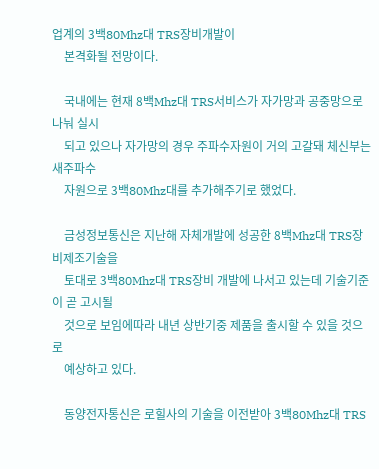업계의 3백80Mhz대 TRS장비개발이
    본격화될 전망이다.

    국내에는 현재 8백Mhz대 TRS서비스가 자가망과 공중망으로 나눠 실시
    되고 있으나 자가망의 경우 주파수자원이 거의 고갈돼 체신부는 새주파수
    자원으로 3백80Mhz대를 추가해주기로 했었다.

    금성정보통신은 지난해 자체개발에 성공한 8백Mhz대 TRS장비제조기술을
    토대로 3백80Mhz대 TRS장비 개발에 나서고 있는데 기술기준이 곧 고시될
    것으로 보임에따라 내년 상반기중 제품을 출시할 수 있을 것으로
    예상하고 있다.

    동양전자통신은 로힐사의 기술을 이전받아 3백80Mhz대 TRS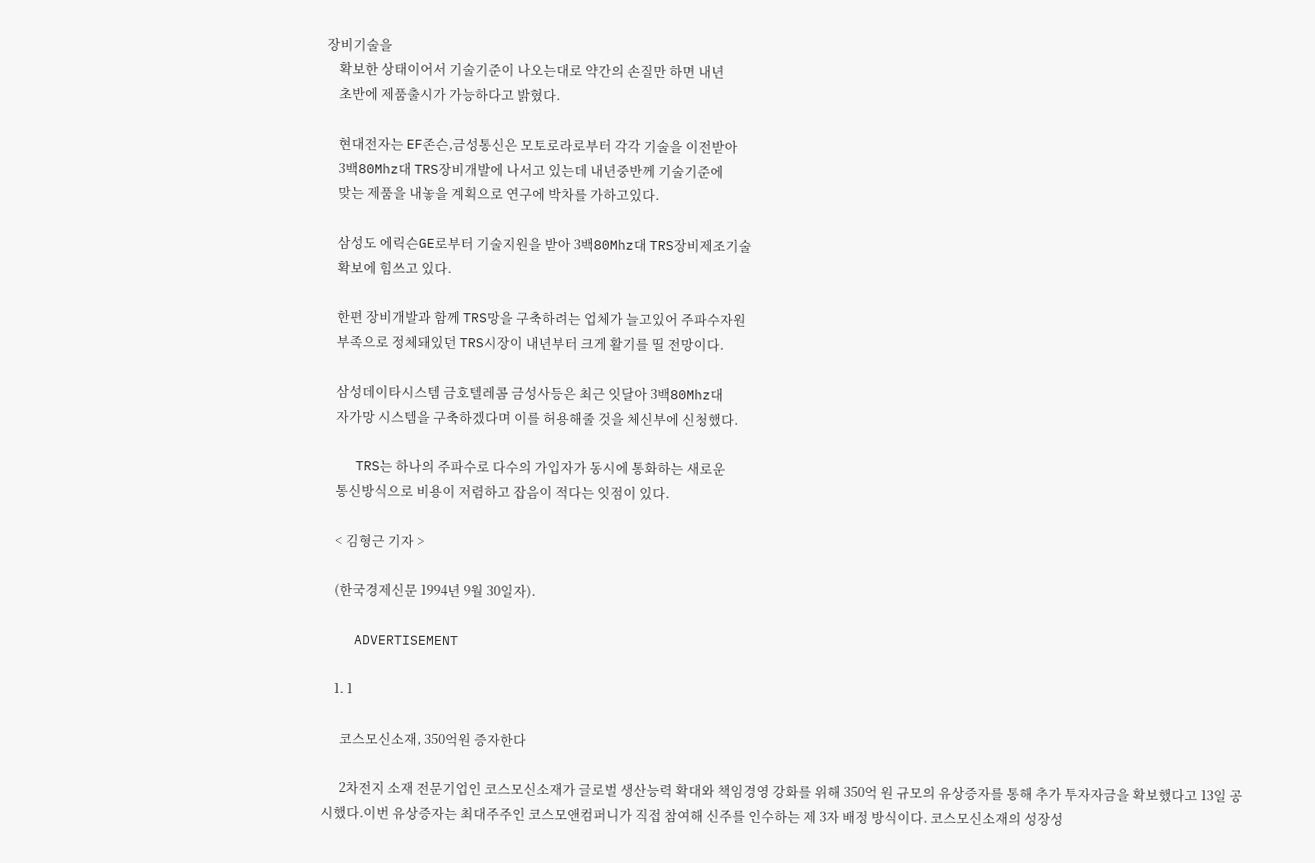장비기술을
    확보한 상태이어서 기술기준이 나오는대로 약간의 손질만 하면 내년
    초반에 제품출시가 가능하다고 밝혔다.

    현대전자는 EF존슨,금성통신은 모토로라로부터 각각 기술을 이전받아
    3백80Mhz대 TRS장비개발에 나서고 있는데 내년중반께 기술기준에
    맞는 제품을 내놓을 계획으로 연구에 박차를 가하고있다.

    삼성도 에릭슨GE로부터 기술지원을 받아 3백80Mhz대 TRS장비제조기술
    확보에 힘쓰고 있다.

    한편 장비개발과 함께 TRS망을 구축하려는 업체가 늘고있어 주파수자원
    부족으로 정체돼있던 TRS시장이 내년부터 크게 활기를 띨 전망이다.

    삼성데이타시스템 금호텔레콤 금성사등은 최근 잇달아 3백80Mhz대
    자가망 시스템을 구축하겠다며 이를 허용해줄 것을 체신부에 신청했다.

    TRS는 하나의 주파수로 다수의 가입자가 동시에 통화하는 새로운
    통신방식으로 비용이 저렴하고 잡음이 적다는 잇점이 있다.

    < 김형근 기자 >

    (한국경제신문 1994년 9월 30일자).

    ADVERTISEMENT

    1. 1

      코스모신소재, 350억원 증자한다

      2차전지 소재 전문기업인 코스모신소재가 글로벌 생산능력 확대와 책임경영 강화를 위해 350억 원 규모의 유상증자를 통해 추가 투자자금을 확보했다고 13일 공시했다.이번 유상증자는 최대주주인 코스모앤컴퍼니가 직접 참여해 신주를 인수하는 제 3자 배정 방식이다. 코스모신소재의 성장성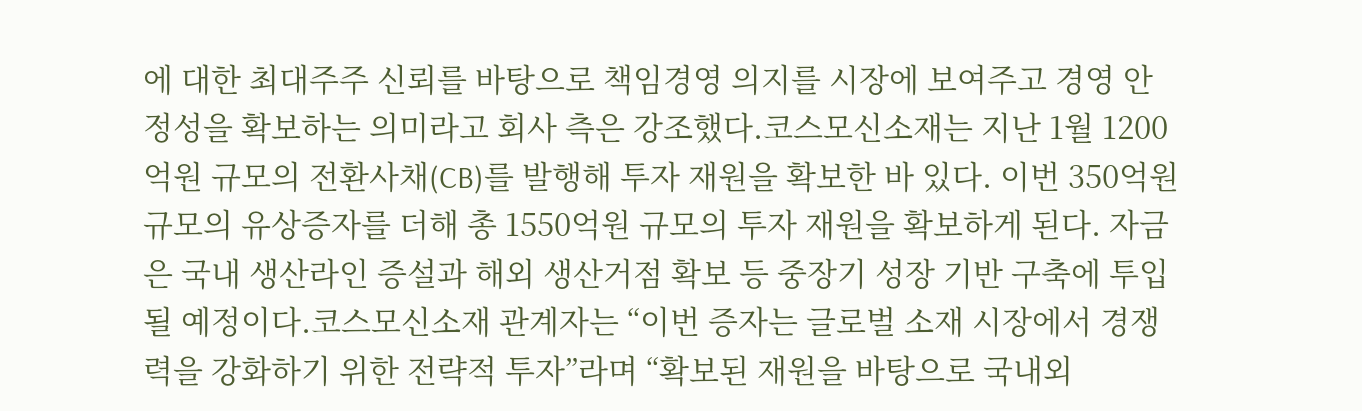에 대한 최대주주 신뢰를 바탕으로 책임경영 의지를 시장에 보여주고 경영 안정성을 확보하는 의미라고 회사 측은 강조했다.코스모신소재는 지난 1월 1200억원 규모의 전환사채(CB)를 발행해 투자 재원을 확보한 바 있다. 이번 350억원 규모의 유상증자를 더해 총 1550억원 규모의 투자 재원을 확보하게 된다. 자금은 국내 생산라인 증설과 해외 생산거점 확보 등 중장기 성장 기반 구축에 투입될 예정이다.코스모신소재 관계자는 “이번 증자는 글로벌 소재 시장에서 경쟁력을 강화하기 위한 전략적 투자”라며 “확보된 재원을 바탕으로 국내외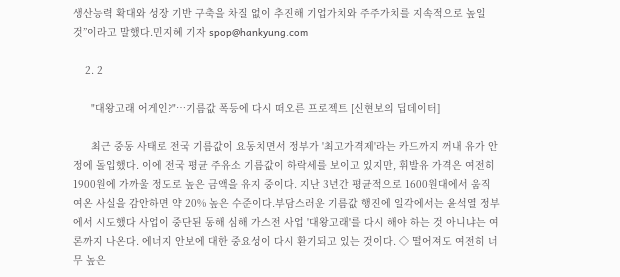생산능력 확대와 성장 기반 구축을 차질 없이 추진해 기업가치와 주주가치를 지속적으로 높일 것”이라고 말했다.민지혜 기자 spop@hankyung.com

    2. 2

      "대왕고래 어게인?"…기름값 폭등에 다시 떠오른 프로젝트 [신현보의 딥데이터]

      최근 중동 사태로 전국 기름값이 요동치면서 정부가 '최고가격제'라는 카드까지 꺼내 유가 안정에 돌입했다. 이에 전국 평균 주유소 기름값이 하락세를 보이고 있지만, 휘발유 가격은 여전히 1900원에 가까울 정도로 높은 금액을 유지 중이다. 지난 3년간 평균적으로 1600원대에서 움직여온 사실을 감안하면 약 20% 높은 수준이다.부담스러운 기름값 행진에 일각에서는 윤석열 정부에서 시도했다 사업이 중단된 동해 심해 가스전 사업 '대왕고래'를 다시 해야 하는 것 아니냐는 여론까지 나온다. 에너지 안보에 대한 중요성이 다시 환기되고 있는 것이다. ◇ 떨어져도 여전히 너무 높은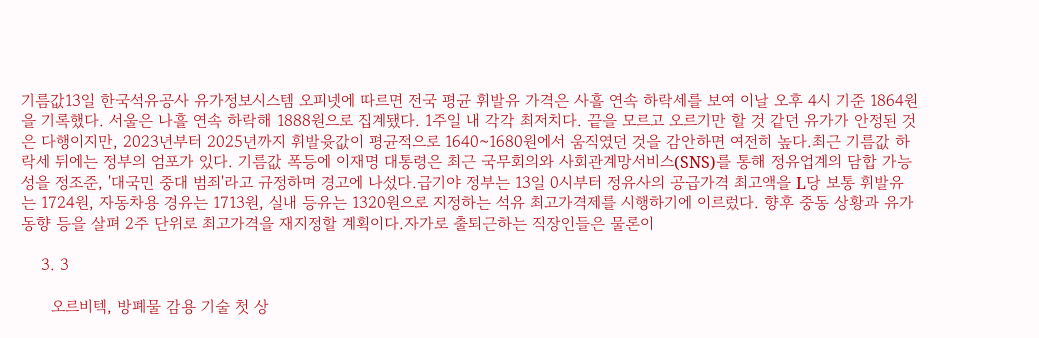기름값13일 한국석유공사 유가정보시스템 오피넷에 따르면 전국 평균 휘발유 가격은 사흘 연속 하락세를 보여 이날 오후 4시 기준 1864원을 기록했다. 서울은 나흘 연속 하락해 1888원으로 집계됐다. 1주일 내 각각 최저치다. 끝을 모르고 오르기만 할 것 같던 유가가 안정된 것은 다행이지만, 2023년부터 2025년까지 휘발윳값이 평균적으로 1640~1680원에서 움직였던 것을 감안하면 여전히 높다.최근 기름값 하락세 뒤에는 정부의 엄포가 있다. 기름값 폭등에 이재명 대통령은 최근 국무회의와 사회관계망서비스(SNS)를 통해 정유업계의 담합 가능성을 정조준, '대국민 중대 범죄'라고 규정하며 경고에 나섰다.급기야 정부는 13일 0시부터 정유사의 공급가격 최고액을 L당 보통 휘발유는 1724원, 자동차용 경유는 1713원, 실내 등유는 1320원으로 지정하는 석유 최고가격제를 시행하기에 이르렀다. 향후 중동 상황과 유가 동향 등을 살펴 2주 단위로 최고가격을 재지정할 계획이다.자가로 출퇴근하는 직장인들은 물론이

    3. 3

      오르비텍, 방폐물 감용 기술 첫 상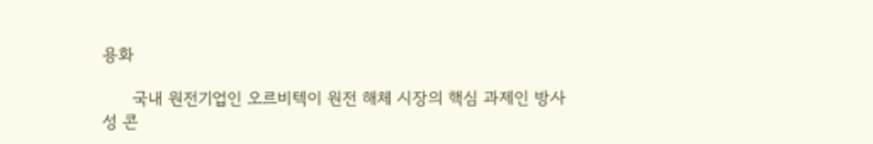용화

      국내 원전기업인 오르비텍이 원전 해체 시장의 핵심 과제인 방사성 콘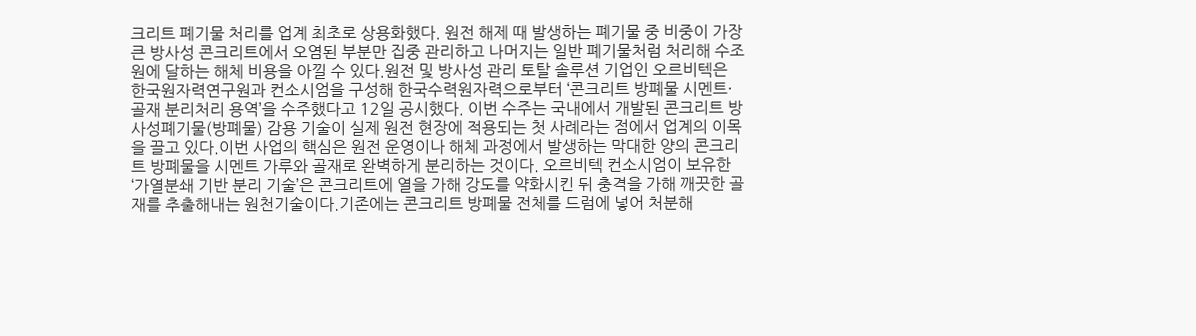크리트 폐기물 처리를 업계 최초로 상용화했다. 원전 해제 때 발생하는 폐기물 중 비중이 가장 큰 방사성 콘크리트에서 오염된 부분만 집중 관리하고 나머지는 일반 폐기물처럼 처리해 수조 원에 달하는 해체 비용을 아낄 수 있다.원전 및 방사성 관리 토탈 솔루션 기업인 오르비텍은 한국원자력연구원과 컨소시엄을 구성해 한국수력원자력으로부터 ‘콘크리트 방폐물 시멘트·골재 분리처리 용역’을 수주했다고 12일 공시했다. 이번 수주는 국내에서 개발된 콘크리트 방사성폐기물(방폐물) 감용 기술이 실제 원전 현장에 적용되는 첫 사례라는 점에서 업계의 이목을 끌고 있다.이번 사업의 핵심은 원전 운영이나 해체 과정에서 발생하는 막대한 양의 콘크리트 방폐물을 시멘트 가루와 골재로 완벽하게 분리하는 것이다. 오르비텍 컨소시엄이 보유한 ‘가열분쇄 기반 분리 기술’은 콘크리트에 열을 가해 강도를 약화시킨 뒤 충격을 가해 깨끗한 골재를 추출해내는 원천기술이다.기존에는 콘크리트 방폐물 전체를 드럼에 넣어 처분해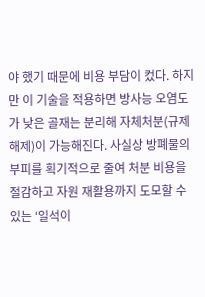야 했기 때문에 비용 부담이 컸다. 하지만 이 기술을 적용하면 방사능 오염도가 낮은 골재는 분리해 자체처분(규제해제)이 가능해진다. 사실상 방폐물의 부피를 획기적으로 줄여 처분 비용을 절감하고 자원 재활용까지 도모할 수 있는 ‘일석이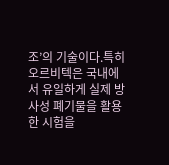조’의 기술이다.특히 오르비텍은 국내에서 유일하게 실제 방사성 폐기물을 활용한 시험을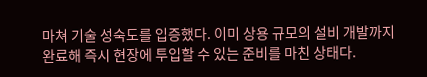마쳐 기술 성숙도를 입증했다. 이미 상용 규모의 설비 개발까지 완료해 즉시 현장에 투입할 수 있는 준비를 마친 상태다.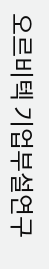오르비텍 기업부설연구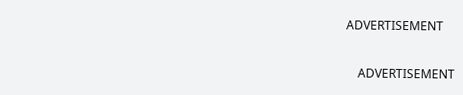ADVERTISEMENT

    ADVERTISEMENT